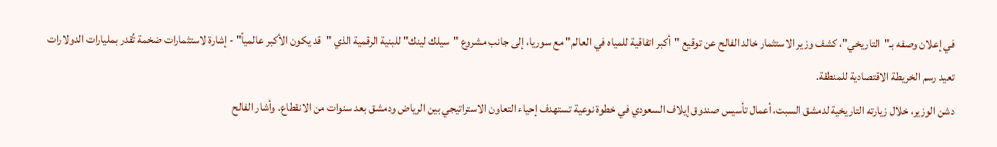في إعلان وصفه بـ"التاريخي"، كشف وزير الاستثمار خالد الفالح عن توقيع "أكبر اتفاقية للمياه في العالم" مع سوريا، إلى جانب مشروع "سيلك لينك" للبنية الرقمية الذي "قد يكون الأكبر عالمياً" - إشارة لاستثمارات ضخمة تُقدر بمليارات الدولارات تعيد رسم الخريطة الاقتصادية للمنطقة.
دشن الوزير، خلال زيارته التاريخية لدمشق السبت، أعمال تأسيس صندوق إيلاف السعودي في خطوة نوعية تستهدف إحياء التعاون الاستراتيجي بين الرياض ودمشق بعد سنوات من الانقطاع. وأشار الفالح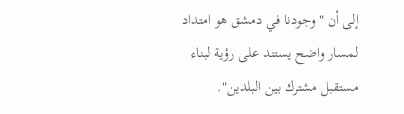إلى أن "وجودنا في دمشق هو امتداد لمسار واضح يستند على رؤية لبناء مستقبل مشترك بين البلدين".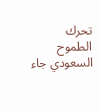تحرك الطموح السعودي جاء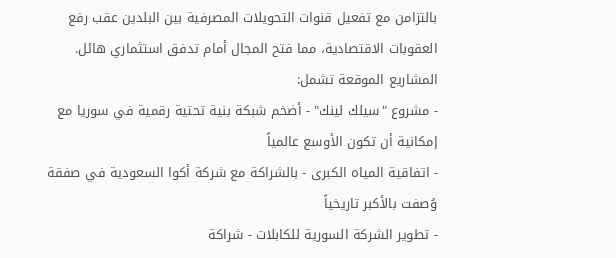بالتزامن مع تفعيل قنوات التحويلات المصرفية بين البلدين عقب رفع العقوبات الاقتصادية، مما فتح المجال أمام تدفق استثماري هائل. المشاريع الموقعة تشمل:
- مشروع "سيلك لينك" - أضخم شبكة بنية تحتية رقمية في سوريا مع إمكانية أن تكون الأوسع عالمياً
- اتفاقية المياه الكبرى - بالشراكة مع شركة أكوا السعودية في صفقة وُصفت بالأكبر تاريخياً
- تطوير الشركة السورية للكابلات - شراكة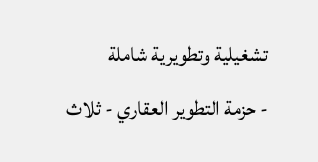تشغيلية وتطويرية شاملة
- حزمة التطوير العقاري - ثلاث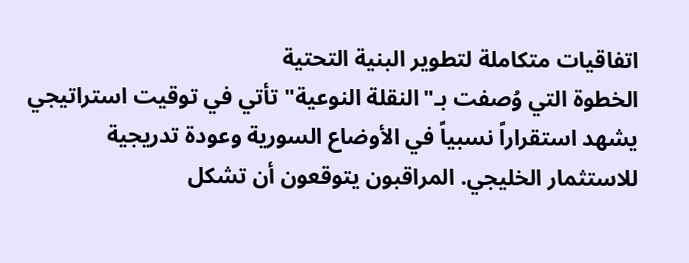اتفاقيات متكاملة لتطوير البنية التحتية
الخطوة التي وُصفت بـ"النقلة النوعية" تأتي في توقيت استراتيجي يشهد استقراراً نسبياً في الأوضاع السورية وعودة تدريجية للاستثمار الخليجي. المراقبون يتوقعون أن تشكل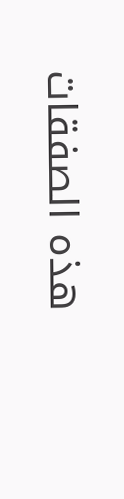هذه الصفقات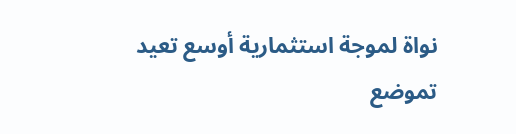نواة لموجة استثمارية أوسع تعيد تموضع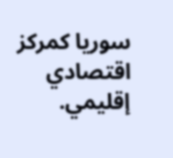سوريا كمركز اقتصادي إقليمي.